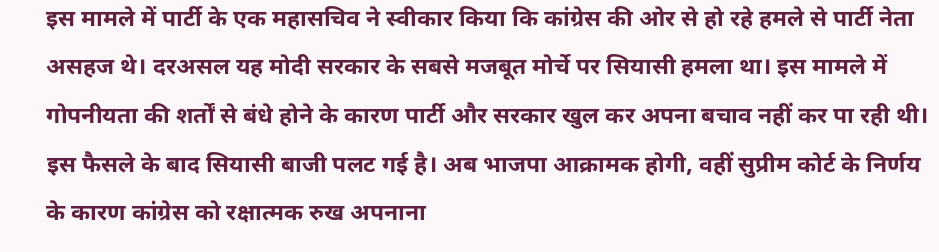इस मामले में पार्टी के एक महासचिव ने स्वीकार किया कि कांग्रेस की ओर से हो रहे हमले से पार्टी नेता असहज थे। दरअसल यह मोदी सरकार के सबसे मजबूत मोर्चे पर सियासी हमला था। इस मामले में गोपनीयता की शर्तों से बंधे होने के कारण पार्टी और सरकार खुल कर अपना बचाव नहीं कर पा रही थी।
इस फैसले के बाद सियासी बाजी पलट गई है। अब भाजपा आक्रामक होगी, वहीं सुप्रीम कोर्ट के निर्णय के कारण कांग्रेस को रक्षात्मक रुख अपनाना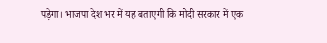पड़ेगा। भाजपा देश भर में यह बताएगी कि मोदी सरकार में एक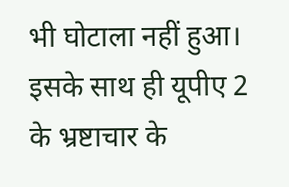भी घोटाला नहीं हुआ। इसके साथ ही यूपीए 2 के भ्रष्टाचार के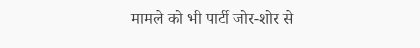मामले को भी पार्टी जोर-शोर से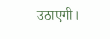उठाएगी।